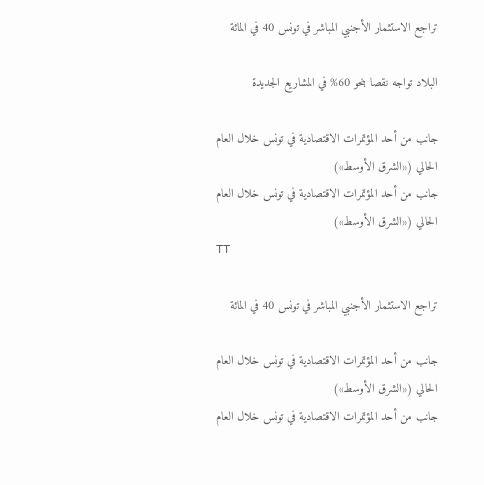تراجع الاستثمار الأجنبي المباشر في تونس 40 في المائة

البلاد تواجه نقصا بنحو 60% في المشاريع الجديدة

جانب من أحد المؤتمرات الاقتصادية في تونس خلال العام الحالي («الشرق الأوسط»)
جانب من أحد المؤتمرات الاقتصادية في تونس خلال العام الحالي («الشرق الأوسط»)
TT

تراجع الاستثمار الأجنبي المباشر في تونس 40 في المائة

جانب من أحد المؤتمرات الاقتصادية في تونس خلال العام الحالي («الشرق الأوسط»)
جانب من أحد المؤتمرات الاقتصادية في تونس خلال العام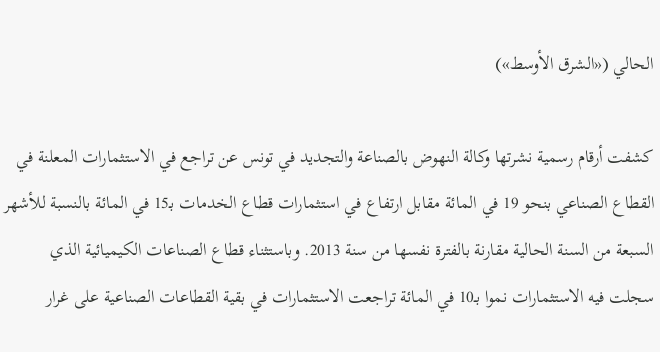الحالي («الشرق الأوسط»)

كشفت أرقام رسمية نشرتها وكالة النهوض بالصناعة والتجديد في تونس عن تراجع في الاستثمارات المعلنة في القطاع الصناعي بنحو 19 في المائة مقابل ارتفاع في استثمارات قطاع الخدمات بـ15 في المائة بالنسبة للأشهر السبعة من السنة الحالية مقارنة بالفترة نفسها من سنة 2013. وباستثناء قطاع الصناعات الكيميائية الذي سجلت فيه الاستثمارات نموا بـ10 في المائة تراجعت الاستثمارات في بقية القطاعات الصناعية على غرار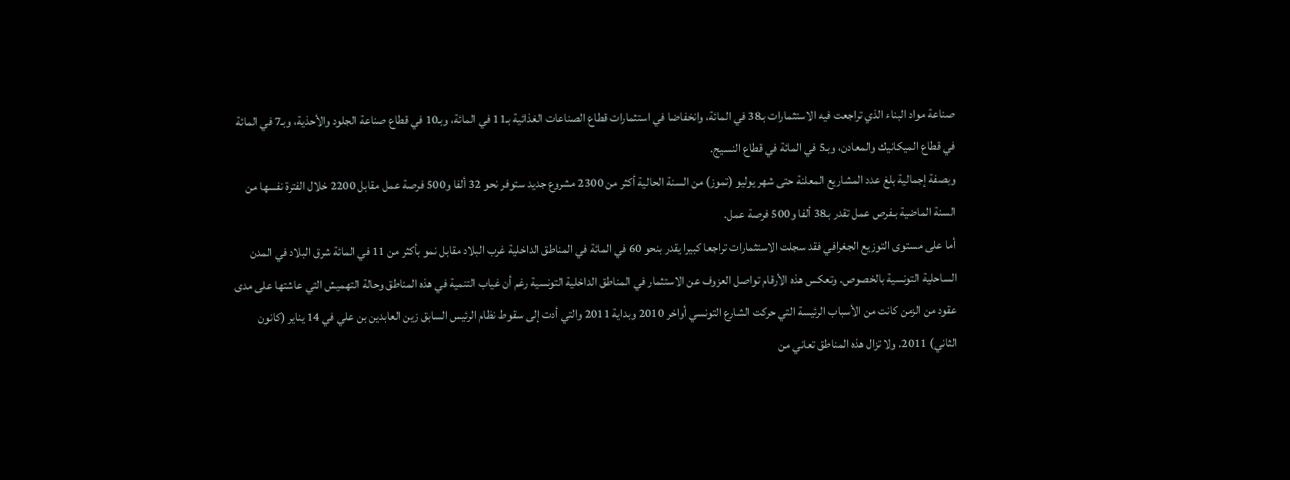صناعة مواد البناء الذي تراجعت فيه الاستثمارات بـ38 في المائة، وانخفاضا في استثمارات قطاع الصناعات الغذائية بـ11 في المائة، وبـ10 في قطاع صناعة الجلود والأحذية، وبـ7 في المائة في قطاع الميكانيك والمعادن، وبـ5 في المائة في قطاع النسيج.
وبصفة إجمالية بلغ عدد المشاريع المعلنة حتى شهر يوليو (تموز) من السنة الحالية أكثر من 2300 مشروع جديد ستوفر نحو 32 ألفا و500 فرصة عمل مقابل 2200 خلال الفترة نفسها من السنة الماضية بـفرص عمل تقدر بـ38 ألفا و500 فرصة عمل.
أما على مستوى التوزيع الجغرافي فقد سجلت الاستثمارات تراجعا كبيرا يقدر بنحو 60 في المائة في المناطق الداخلية غرب البلاد مقابل نمو بأكثر من 11 في المائة شرق البلاد في المدن الساحلية التونسية بالخصوص. وتعكس هذه الأرقام تواصل العزوف عن الاستثمار في المناطق الداخلية التونسية رغم أن غياب التنمية في هذه المناطق وحالة التهميش التي عاشتها على مدى عقود من الزمن كانت من الأسباب الرئيسة التي حركت الشارع التونسي أواخر 2010 وبداية 2011 والتي أدت إلى سقوط نظام الرئيس السابق زين العابدين بن علي في 14 يناير (كانون الثاني) 2011. ولا تزال هذه المناطق تعاني من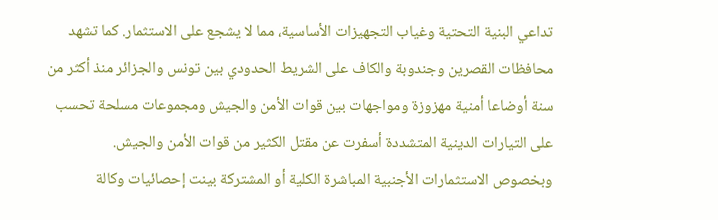تداعي البنية التحتية وغياب التجهيزات الأساسية، مما لا يشجع على الاستثمار. كما تشهد محافظات القصرين وجندوبة والكاف على الشريط الحدودي بين تونس والجزائر منذ أكثر من سنة أوضاعا أمنية مهزوزة ومواجهات بين قوات الأمن والجيش ومجموعات مسلحة تحسب على التيارات الدينية المتشددة أسفرت عن مقتل الكثير من قوات الأمن والجيش.
وبخصوص الاستثمارات الأجنبية المباشرة الكلية أو المشتركة بينت إحصائيات وكالة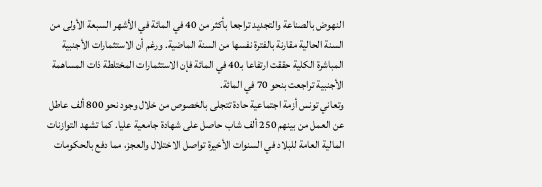النهوض بالصناعة والتجديد تراجعا بأكثر من 40 في المائة في الأشهر السبعة الأولى من السنة الحالية مقارنة بالفترة نفسها من السنة الماضية. ورغم أن الاستثمارات الأجنبية المباشرة الكلية حققت ارتفاعا بـ40 في المائة فإن الاستثمارات المختلطة ذات المساهمة الأجنبية تراجعت بنحو 70 في المائة.
وتعاني تونس أزمة اجتماعية حادة تتجلى بالخصوص من خلال وجود نحو 800 ألف عاطل عن العمل من بينهم 250 ألف شاب حاصل على شهادة جامعية عليا. كما تشهد التوازنات المالية العامة للبلاد في السنوات الأخيرة تواصل الاختلال والعجز، مما دفع بالحكومات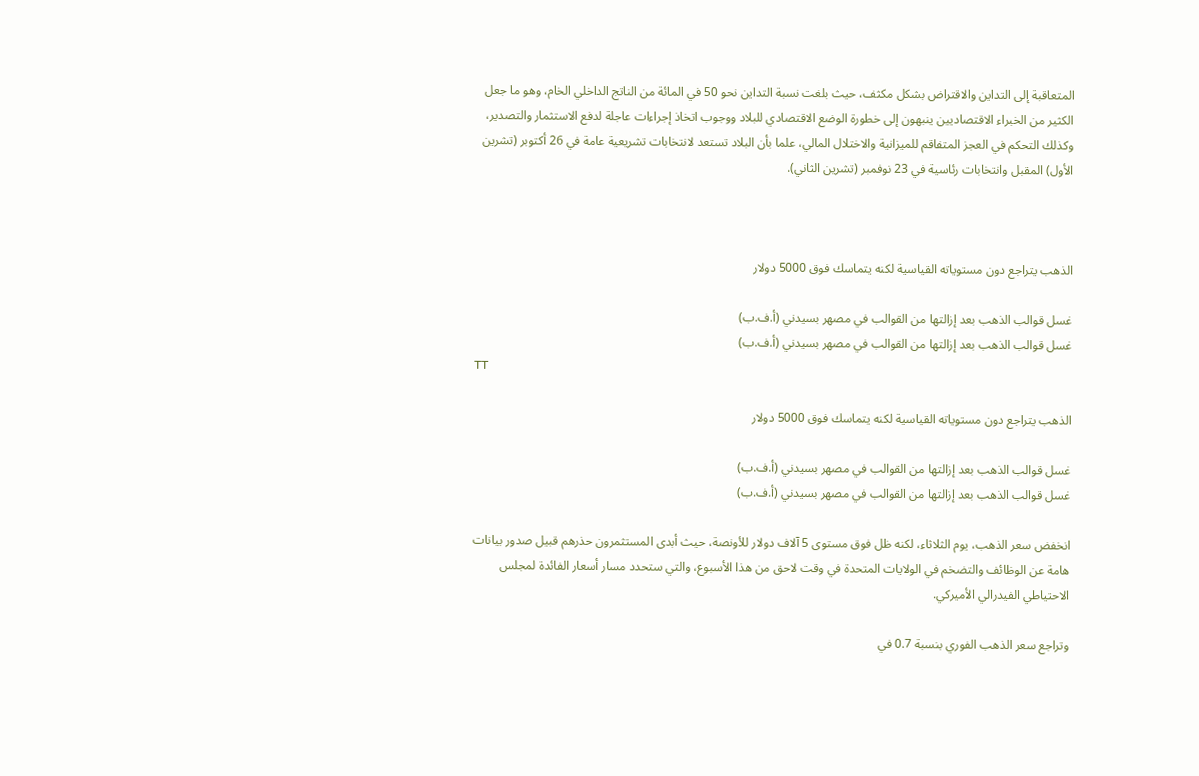المتعاقبة إلى التداين والاقتراض بشكل مكثف، حيث بلغت نسبة التداين نحو 50 في المائة من الناتج الداخلي الخام، وهو ما جعل الكثير من الخبراء الاقتصاديين ينبهون إلى خطورة الوضع الاقتصادي للبلاد ووجوب اتخاذ إجراءات عاجلة لدفع الاستثمار والتصدير، وكذلك التحكم في العجز المتفاقم للميزانية والاختلال المالي، علما بأن البلاد تستعد لانتخابات تشريعية عامة في 26 أكتوبر (تشرين الأول) المقبل وانتخابات رئاسية في 23 نوفمبر (تشرين الثاني).



الذهب يتراجع دون مستوياته القياسية لكنه يتماسك فوق 5000 دولار

غسل قوالب الذهب بعد إزالتها من القوالب في مصهر بسيدني (أ.ف.ب)
غسل قوالب الذهب بعد إزالتها من القوالب في مصهر بسيدني (أ.ف.ب)
TT

الذهب يتراجع دون مستوياته القياسية لكنه يتماسك فوق 5000 دولار

غسل قوالب الذهب بعد إزالتها من القوالب في مصهر بسيدني (أ.ف.ب)
غسل قوالب الذهب بعد إزالتها من القوالب في مصهر بسيدني (أ.ف.ب)

انخفض سعر الذهب، يوم الثلاثاء، لكنه ظل فوق مستوى 5 آلاف دولار للأونصة، حيث أبدى المستثمرون حذرهم قبيل صدور بيانات هامة عن الوظائف والتضخم في الولايات المتحدة في وقت لاحق من هذا الأسبوع، والتي ستحدد مسار أسعار الفائدة لمجلس الاحتياطي الفيدرالي الأميركي.

وتراجع سعر الذهب الفوري بنسبة 0.7 في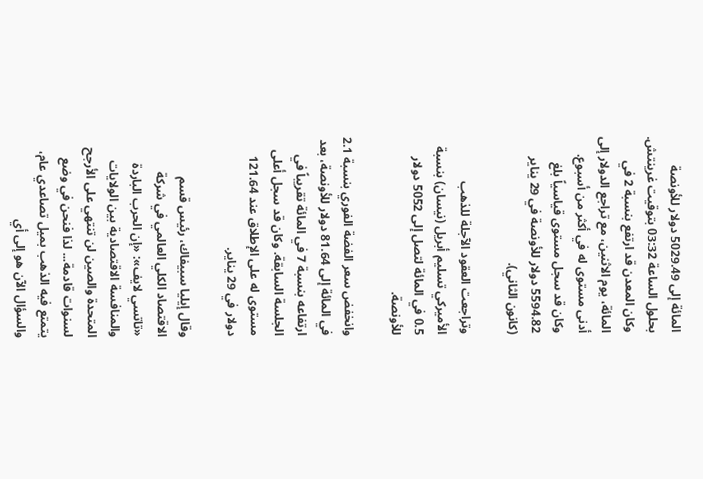المائة إلى 5029.49 دولار للأونصة بحلول الساعة 03:32 بتوقيت غرينتش. وكان المعدن قد ارتفع بنسبة 2 في المائة، يوم الاثنين، مع تراجع الدولار إلى أدنى مستوى له في أكثر من أسبوع. وكان قد سجل مستوى قياسياً بلغ 5594.82 دولار للأونصة في 29 يناير (كانون الثاني).

وتراجعت العقود الآجلة للذهب الأميركي تسليم أبريل (نيسان) بنسبة 0.5 في المائة لتصل إلى 5052 دولار للأونصة.

وانخفض سعر الفضة الفوري بنسبة 2.1 في المائة إلى 81.64 دولار للأونصة، بعد ارتفاعه بنسبة 7 في المائة تقريباً في الجلسة السابقة. وكان قد سجل أعلى مستوى له على الإطلاق عند 121.64 دولار في 29 يناير.

وقال إيليا سبيفاك، رئيس قسم الاقتصاد الكلي العالمي في شركة «تاتسي لايف»: «إن الحرب الباردة والمنافسة الاقتصادية بين الولايات المتحدة والصين لن تنتهي على الأرجح لسنوات قادمة... لذا فنحن في وضع يتمتع فيه الذهب بميل تصاعدي عام، والسؤال الآن هو إلى أي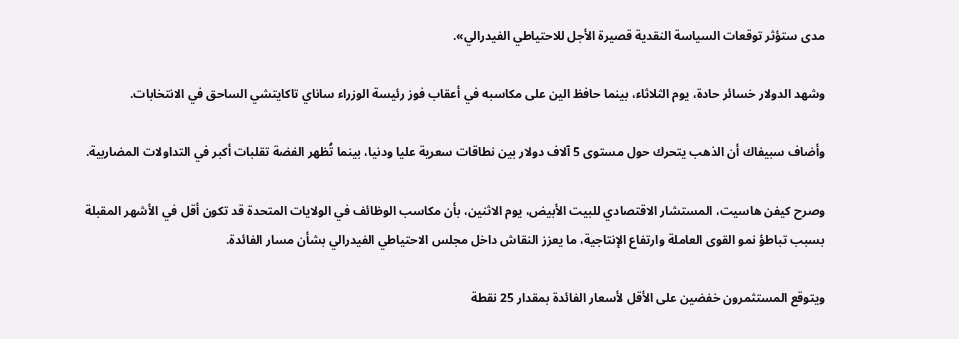مدى ستؤثر توقعات السياسة النقدية قصيرة الأجل للاحتياطي الفيدرالي».

وشهد الدولار خسائر حادة، يوم الثلاثاء، بينما حافظ الين على مكاسبه في أعقاب فوز رئيسة الوزراء ساناي تاكايتشي الساحق في الانتخابات.

وأضاف سبيفاك أن الذهب يتحرك حول مستوى 5 آلاف دولار بين نطاقات سعرية عليا ودنيا، بينما تُظهر الفضة تقلبات أكبر في التداولات المضاربية.

وصرح كيفن هاسيت، المستشار الاقتصادي للبيت الأبيض، يوم الاثنين، بأن مكاسب الوظائف في الولايات المتحدة قد تكون أقل في الأشهر المقبلة بسبب تباطؤ نمو القوى العاملة وارتفاع الإنتاجية، ما يعزز النقاش داخل مجلس الاحتياطي الفيدرالي بشأن مسار الفائدة.

ويتوقع المستثمرون خفضين على الأقل لأسعار الفائدة بمقدار 25 نقطة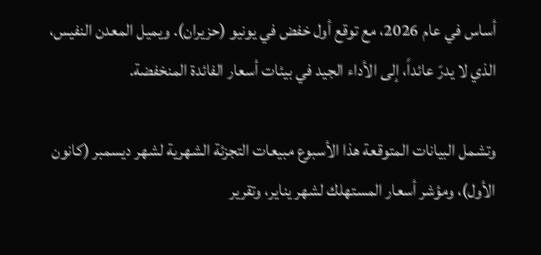أساس في عام 2026، مع توقع أول خفض في يونيو (حزيران). ويميل المعدن النفيس، الذي لا يدرّ عائداً، إلى الأداء الجيد في بيئات أسعار الفائدة المنخفضة.

وتشمل البيانات المتوقعة هذا الأسبوع مبيعات التجزئة الشهرية لشهر ديسمبر (كانون الأول)، ومؤشر أسعار المستهلك لشهر يناير، وتقرير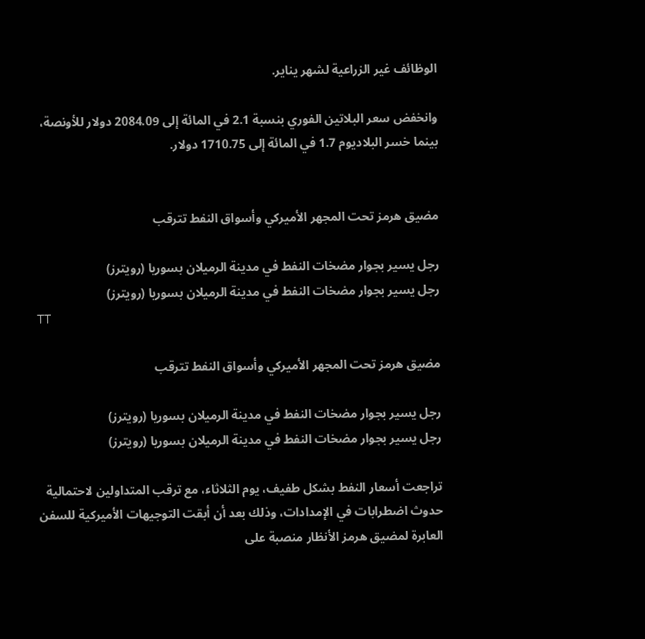الوظائف غير الزراعية لشهر يناير.

وانخفض سعر البلاتين الفوري بنسبة 2.1 في المائة إلى 2084.09 دولار للأونصة، بينما خسر البلاديوم 1.7 في المائة إلى 1710.75 دولار.


مضيق هرمز تحت المجهر الأميركي وأسواق النفط تترقب

رجل يسير بجوار مضخات النفط في مدينة الرميلان بسوريا (رويترز)
رجل يسير بجوار مضخات النفط في مدينة الرميلان بسوريا (رويترز)
TT

مضيق هرمز تحت المجهر الأميركي وأسواق النفط تترقب

رجل يسير بجوار مضخات النفط في مدينة الرميلان بسوريا (رويترز)
رجل يسير بجوار مضخات النفط في مدينة الرميلان بسوريا (رويترز)

تراجعت أسعار النفط بشكل طفيف، يوم الثلاثاء، مع ترقب المتداولين لاحتمالية حدوث اضطرابات في الإمدادات، وذلك بعد أن أبقت التوجيهات الأميركية للسفن العابرة لمضيق هرمز الأنظار منصبة على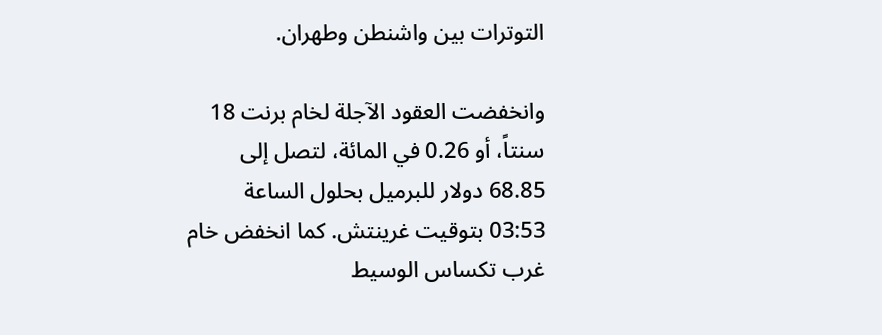التوترات بين واشنطن وطهران.

وانخفضت العقود الآجلة لخام برنت 18 سنتاً، أو 0.26 في المائة، لتصل إلى 68.85 دولار للبرميل بحلول الساعة 03:53 بتوقيت غرينتش. كما انخفض خام غرب تكساس الوسيط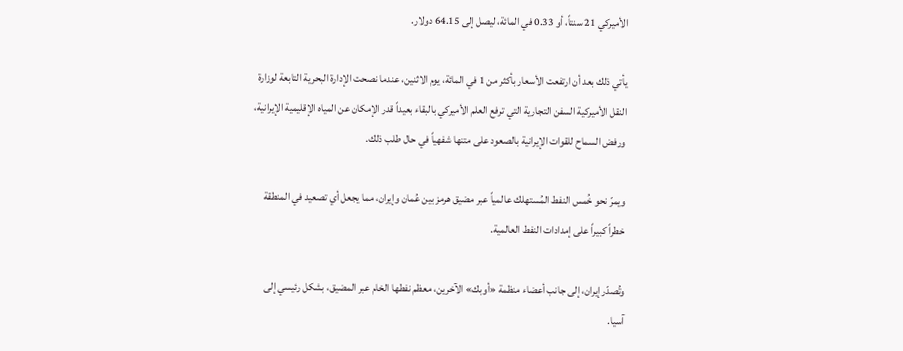الأميركي 21 سنتاً، أو 0.33 في المائة، ليصل إلى 64.15 دولار.

يأتي ذلك بعد أن ارتفعت الأسعار بأكثر من 1 في المائة، يوم الاثنين، عندما نصحت الإدارة البحرية التابعة لوزارة النقل الأميركية السفن التجارية التي ترفع العلم الأميركي بالبقاء بعيداً قدر الإمكان عن المياه الإقليمية الإيرانية، ورفض السماح للقوات الإيرانية بالصعود على متنها شفهياً في حال طلب ذلك.

ويمرّ نحو خُمس النفط المُستهلك عالمياً عبر مضيق هرمز بين عُمان وإيران، مما يجعل أي تصعيد في المنطقة خطراً كبيراً على إمدادات النفط العالمية.

وتُصدّر إيران، إلى جانب أعضاء منظمة «أوبك» الآخرين، معظم نفطها الخام عبر المضيق، بشكل رئيسي إلى آسيا.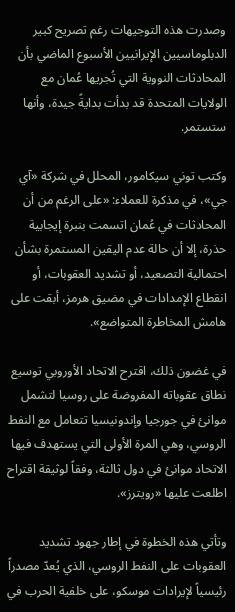وصدرت هذه التوجيهات رغم تصريح كبير الدبلوماسيين الإيرانيين الأسبوع الماضي بأن المحادثات النووية التي تُجريها عُمان مع الولايات المتحدة قد بدأت بدايةً جيدة، وأنها ستستمر.

وكتب توني سيكامور، المحلل في شركة «آي جي»، في مذكرة للعملاء: «على الرغم من أن المحادثات في عُمان اتسمت بنبرة إيجابية حذرة، إلا أن حالة عدم اليقين المستمرة بشأن احتمالية التصعيد، أو تشديد العقوبات، أو انقطاع الإمدادات في مضيق هرمز، أبقت على هامش المخاطرة المتواضع».

في غضون ذلك، اقترح الاتحاد الأوروبي توسيع نطاق عقوباته المفروضة على روسيا لتشمل موانئ في جورجيا وإندونيسيا تتعامل مع النفط الروسي، وهي المرة الأولى التي يستهدف فيها الاتحاد موانئ في دول ثالثة، وفقاً لوثيقة اقتراح اطلعت عليها «رويترز».

وتأتي هذه الخطوة في إطار جهود تشديد العقوبات على النفط الروسي، الذي يُعدّ مصدراً رئيسياً لإيرادات موسكو، على خلفية الحرب في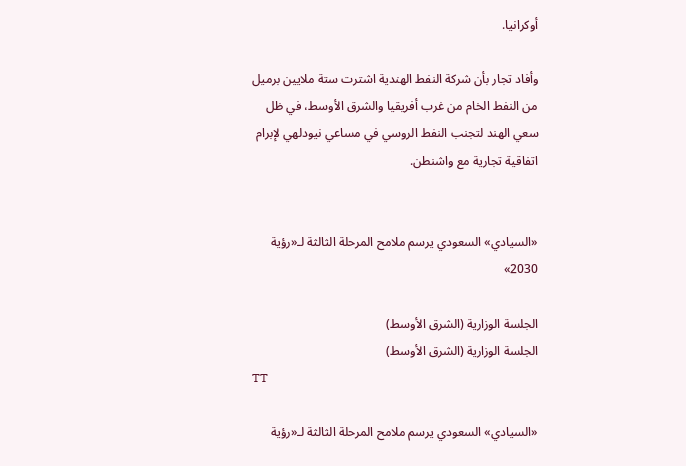أوكرانيا.

وأفاد تجار بأن شركة النفط الهندية اشترت ستة ملايين برميل من النفط الخام من غرب أفريقيا والشرق الأوسط، في ظل سعي الهند لتجنب النفط الروسي في مساعي نيودلهي لإبرام اتفاقية تجارية مع واشنطن.


«السيادي» السعودي يرسم ملامح المرحلة الثالثة لـ«رؤية 2030»

الجلسة الوزارية (الشرق الأوسط)
الجلسة الوزارية (الشرق الأوسط)
TT

«السيادي» السعودي يرسم ملامح المرحلة الثالثة لـ«رؤية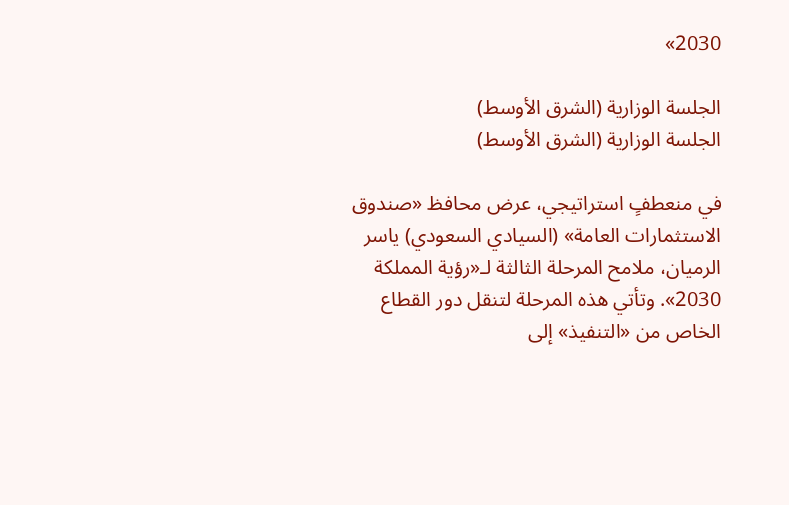2030»

الجلسة الوزارية (الشرق الأوسط)
الجلسة الوزارية (الشرق الأوسط)

في منعطفٍ استراتيجي، عرض محافظ «صندوق الاستثمارات العامة» (السيادي السعودي) ياسر الرميان، ملامح المرحلة الثالثة لـ«رؤية المملكة 2030». وتأتي هذه المرحلة لتنقل دور القطاع الخاص من «التنفيذ» إلى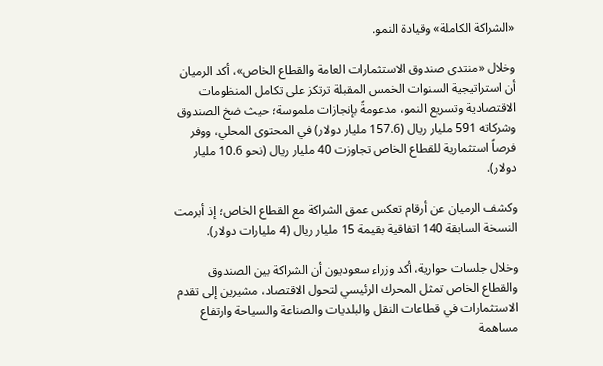«الشراكة الكاملة» وقيادة النمو.

وخلال «منتدى صندوق الاستثمارات العامة والقطاع الخاص»، أكد الرميان أن استراتيجية السنوات الخمس المقبلة ترتكز على تكامل المنظومات الاقتصادية وتسريع النمو، مدعومةً بإنجازات ملموسة؛ حيث ضخ الصندوق وشركاته 591 مليار ريال (157.6 مليار دولار) في المحتوى المحلي، ووفر فرصاً استثمارية للقطاع الخاص تجاوزت 40 مليار ريال (نحو 10.6 مليار دولار).

وكشف الرميان عن أرقام تعكس عمق الشراكة مع القطاع الخاص؛ إذ أبرمت النسخة السابقة 140 اتفاقية بقيمة 15 مليار ريال (4 مليارات دولار).

وخلال جلسات حوارية، أكد وزراء سعوديون أن الشراكة بين الصندوق والقطاع الخاص تمثل المحرك الرئيسي لتحول الاقتصاد، مشيرين إلى تقدم الاستثمارات في قطاعات النقل والبلديات والصناعة والسياحة وارتفاع مساهمة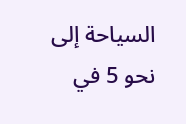السياحة إلى نحو 5 في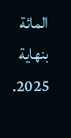المائة بنهاية 2025.